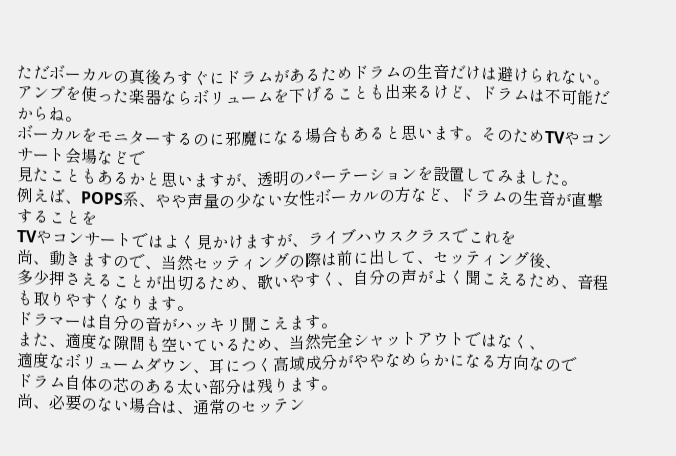ただボーカルの真後ろすぐにドラムがあるためドラムの生音だけは避けられない。
アンプを使った楽器ならボリュームを下げることも出来るけど、ドラムは不可能だからね。
ボーカルをモニターするのに邪魔になる場合もあると思います。そのためTVやコンサート会場などで
見たこともあるかと思いますが、透明のパーテーションを設置してみました。
例えば、POPS系、やや声量の少ない女性ボーカルの方など、ドラムの生音が直撃することを
TVやコンサートではよく見かけますが、ライブハウスクラスでこれを
尚、動きますので、当然セッティングの際は前に出して、セッティング後、
多少押さえることが出切るため、歌いやすく、自分の声がよく聞こえるため、音程も取りやすくなります。
ドラマーは自分の音がハッキリ聞こえます。
また、適度な隙間も空いているため、当然完全シャットアウトではなく、
適度なボリュームダウン、耳につく高域成分がややなめらかになる方向なので
ドラム自体の芯のある太い部分は残ります。
尚、必要のない場合は、通常のセッテン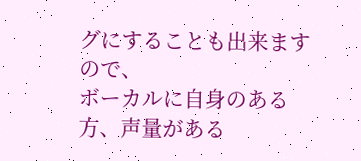グにすることも出来ますので、
ボーカルに自身のある方、声量がある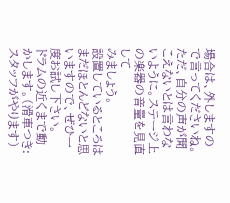場合は、外しますので言ってくださいね。
ただ、自分の声が聞こえないとは言わないように。ステージ上の楽器の音量を見直して
みましょう。
設置しているところはまだほとんどないと思いますので、ぜひ一度お試し下さい。
ドラムの近くまで動かします。(滑車つき:スタッフがやります)